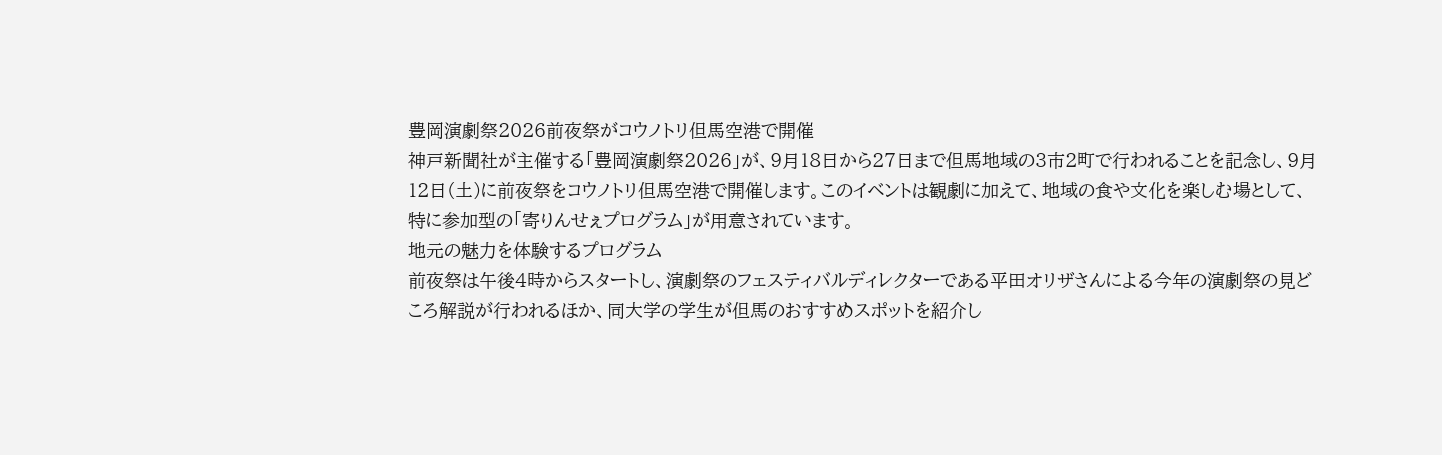豊岡演劇祭2026前夜祭がコウノトリ但馬空港で開催
神戸新聞社が主催する「豊岡演劇祭2026」が、9月18日から27日まで但馬地域の3市2町で行われることを記念し、9月12日(土)に前夜祭をコウノトリ但馬空港で開催します。このイベントは観劇に加えて、地域の食や文化を楽しむ場として、特に参加型の「寄りんせぇプログラム」が用意されています。
地元の魅力を体験するプログラム
前夜祭は午後4時からスタートし、演劇祭のフェスティバルディレクターである平田オリザさんによる今年の演劇祭の見どころ解説が行われるほか、同大学の学生が但馬のおすすめスポットを紹介し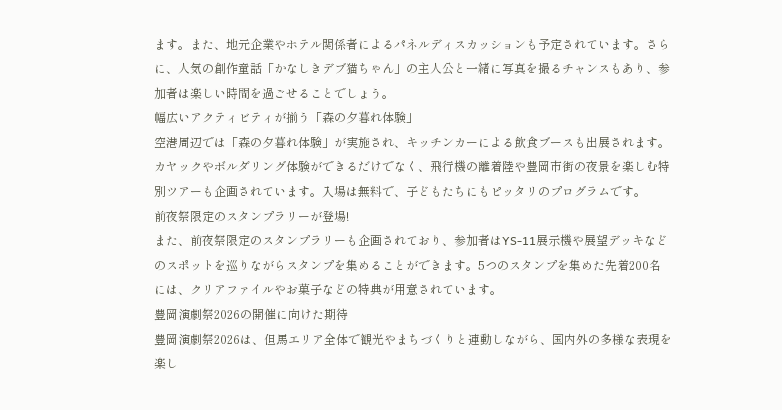ます。また、地元企業やホテル関係者によるパネルディスカッションも予定されています。さらに、人気の創作童話「かなしきデブ猫ちゃん」の主人公と一緒に写真を撮るチャンスもあり、参加者は楽しい時間を過ごせることでしょう。
幅広いアクティビティが揃う「森の夕暮れ体験」
空港周辺では「森の夕暮れ体験」が実施され、キッチンカーによる飲食ブースも出展されます。カヤックやボルダリング体験ができるだけでなく、飛行機の離着陸や豊岡市街の夜景を楽しむ特別ツアーも企画されています。入場は無料で、子どもたちにもピッタリのプログラムです。
前夜祭限定のスタンプラリーが登場!
また、前夜祭限定のスタンプラリーも企画されており、参加者はYS-11展示機や展望デッキなどのスポットを巡りながらスタンプを集めることができます。5つのスタンプを集めた先着200名には、クリアファイルやお菓子などの特典が用意されています。
豊岡演劇祭2026の開催に向けた期待
豊岡演劇祭2026は、但馬エリア全体で観光やまちづくりと連動しながら、国内外の多様な表現を楽し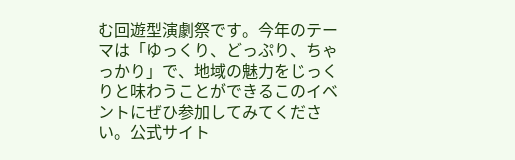む回遊型演劇祭です。今年のテーマは「ゆっくり、どっぷり、ちゃっかり」で、地域の魅力をじっくりと味わうことができるこのイベントにぜひ参加してみてください。公式サイト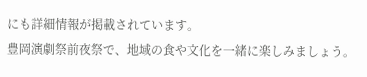にも詳細情報が掲載されています。
豊岡演劇祭前夜祭で、地域の食や文化を一緒に楽しみましょう。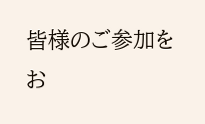皆様のご参加をお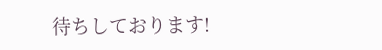待ちしております!